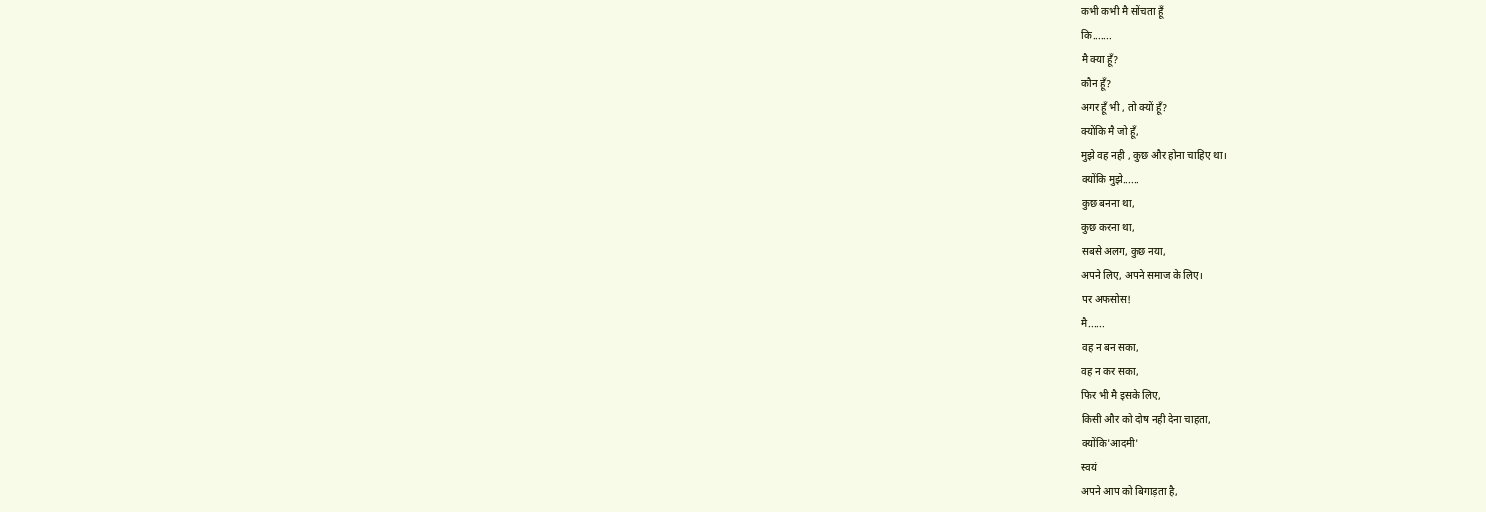कभी कभी मै सोंचता हूँ
कि.......
मै क्या हूँ?
कौन हूँ?
अगर हूँ भी , तो क्यों हूँ?
क्योंकि मै जो हूँ,
मुझे वह नही , कुछ और होना चाहिए था।
क्योंकि मुझे......
कुछ बनना था,
कुछ करना था,
सबसे अलग, कुछ नया,
अपने लिए, अपने समाज के लिए।
पर अफसोस!
मै......
वह न बन सका,
वह न कर सका,
फिर भी मै इसके लिए,
किसी और को दोष नही देना चाहता,
क्योंकि'आदमी'
स्वयं
अपने आप को बिगाड़ता है,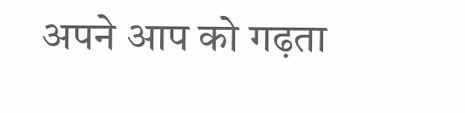अपने आप को गढ़ता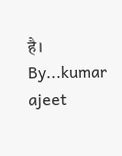है।
By...kumar ajeet